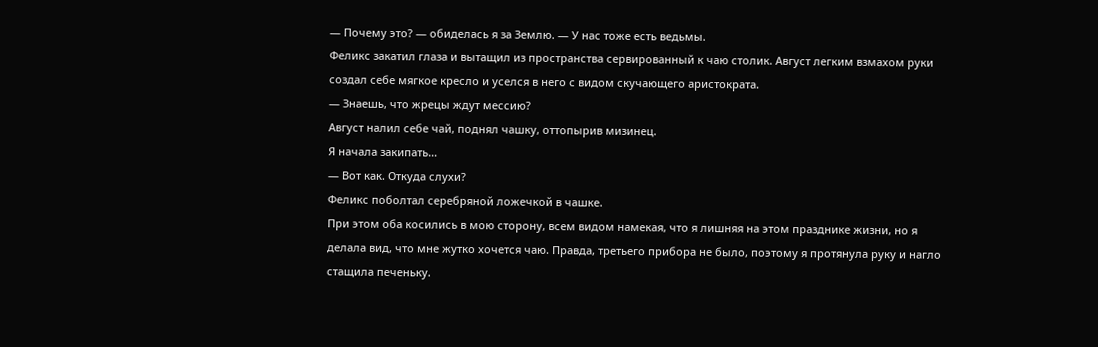— Почему это? — обиделась я за Землю. — У нас тоже есть ведьмы.
Феликс закатил глаза и вытащил из пространства сервированный к чаю столик. Август легким взмахом руки создал себе мягкое кресло и уселся в него с видом скучающего аристократа.
— Знаешь, что жрецы ждут мессию?
Август налил себе чай, поднял чашку, оттопырив мизинец.
Я начала закипать…
— Вот как. Откуда слухи?
Феликс поболтал серебряной ложечкой в чашке.
При этом оба косились в мою сторону, всем видом намекая, что я лишняя на этом празднике жизни, но я делала вид, что мне жутко хочется чаю. Правда, третьего прибора не было, поэтому я протянула руку и нагло стащила печеньку.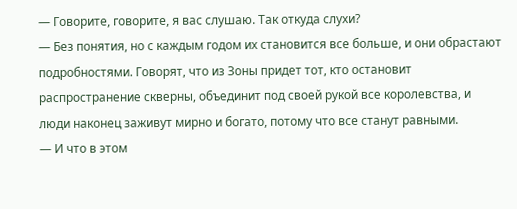— Говорите, говорите, я вас слушаю. Так откуда слухи?
— Без понятия, но с каждым годом их становится все больше, и они обрастают подробностями. Говорят, что из Зоны придет тот, кто остановит распространение скверны, объединит под своей рукой все королевства, и люди наконец заживут мирно и богато, потому что все станут равными.
— И что в этом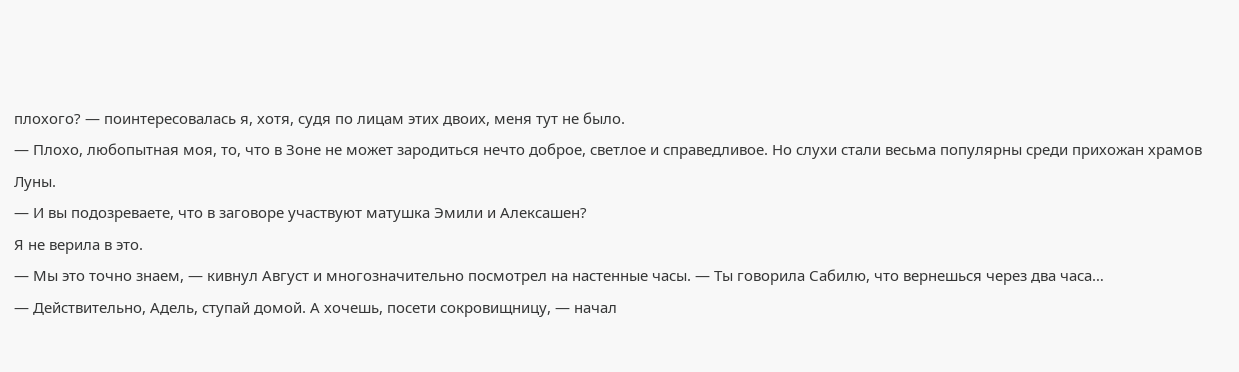плохого? — поинтересовалась я, хотя, судя по лицам этих двоих, меня тут не было.
— Плохо, любопытная моя, то, что в Зоне не может зародиться нечто доброе, светлое и справедливое. Но слухи стали весьма популярны среди прихожан храмов Луны.
— И вы подозреваете, что в заговоре участвуют матушка Эмили и Алексашен?
Я не верила в это.
— Мы это точно знаем, — кивнул Август и многозначительно посмотрел на настенные часы. — Ты говорила Сабилю, что вернешься через два часа…
— Действительно, Адель, ступай домой. А хочешь, посети сокровищницу, — начал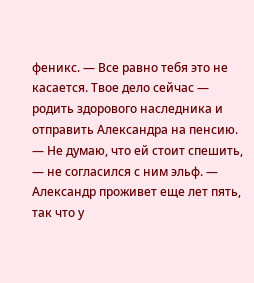феникс. — Все равно тебя это не касается. Твое дело сейчас — родить здорового наследника и отправить Александра на пенсию.
— Не думаю, что ей стоит спешить, — не согласился с ним эльф. — Александр проживет еще лет пять, так что у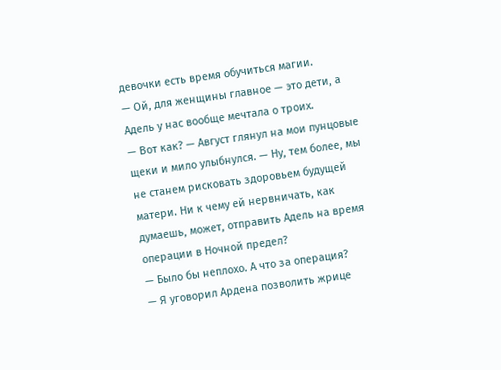девочки есть время обучиться магии.
— Ой, для женщины главное — это дети, а Адель у нас вообще мечтала о троих.
— Вот как? — Август глянул на мои пунцовые щеки и мило улыбнулся. — Ну, тем более, мы не станем рисковать здоровьем будущей матери. Ни к чему ей нервничать, как думаешь, может, отправить Адель на время операции в Ночной предел?
— Было бы неплохо. А что за операция?
— Я уговорил Ардена позволить жрице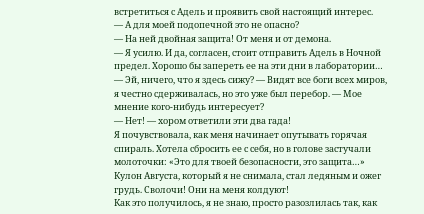встретиться с Адель и проявить свой настоящий интерес.
— А для моей подопечной это не опасно?
— На ней двойная защита! От меня и от демона.
— Я усилю. И да, согласен, стоит отправить Адель в Ночной предел. Хорошо бы запереть ее на эти дни в лаборатории…
— Эй, ничего, что я здесь сижу? — Видят все боги всех миров, я честно сдерживалась, но это уже был перебор. — Мое мнение кого-нибудь интересует?
— Нет! — хором ответили эти два гада!
Я почувствовала, как меня начинает опутывать горячая спираль. Хотела сбросить ее с себя, но в голове застучали молоточки: «Это для твоей безопасности, это защита…» Кулон Августа, который я не снимала, стал ледяным и ожег грудь. Сволочи! Они на меня колдуют!
Как это получилось, я не знаю, просто разозлилась так, как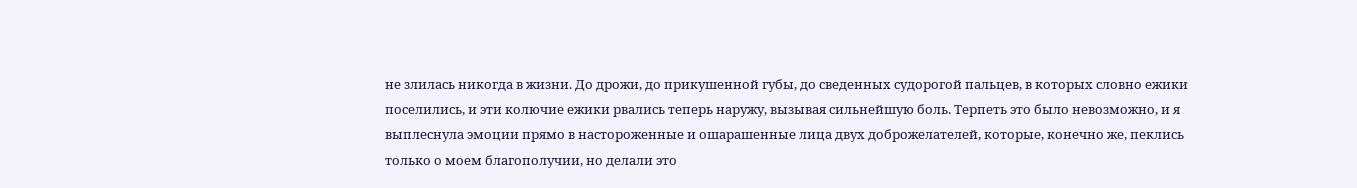не злилась никогда в жизни. До дрожи, до прикушенной губы, до сведенных судорогой пальцев, в которых словно ежики поселились, и эти колючие ежики рвались теперь наружу, вызывая сильнейшую боль. Терпеть это было невозможно, и я выплеснула эмоции прямо в настороженные и ошарашенные лица двух доброжелателей, которые, конечно же, пеклись только о моем благополучии, но делали это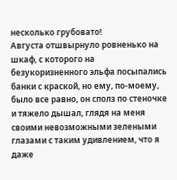несколько грубовато!
Августа отшвырнуло ровненько на шкаф, с которого на безукоризненного эльфа посыпались банки с краской, но ему, по-моему, было все равно, он сполз по стеночке и тяжело дышал, глядя на меня своими невозможными зелеными глазами с таким удивлением, что я даже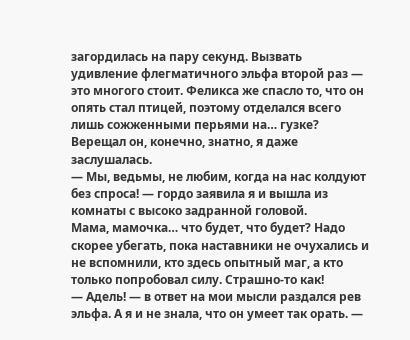загордилась на пару секунд. Вызвать удивление флегматичного эльфа второй раз — это многого стоит. Феликса же спасло то, что он опять стал птицей, поэтому отделался всего лишь сожженными перьями на… гузке? Верещал он, конечно, знатно, я даже заслушалась.
— Мы, ведьмы, не любим, когда на нас колдуют без спроса! — гордо заявила я и вышла из комнаты с высоко задранной головой.
Мама, мамочка… что будет, что будет? Надо скорее убегать, пока наставники не очухались и не вспомнили, кто здесь опытный маг, а кто только попробовал силу. Страшно-то как!
— Адель! — в ответ на мои мысли раздался рев эльфа. А я и не знала, что он умеет так орать. —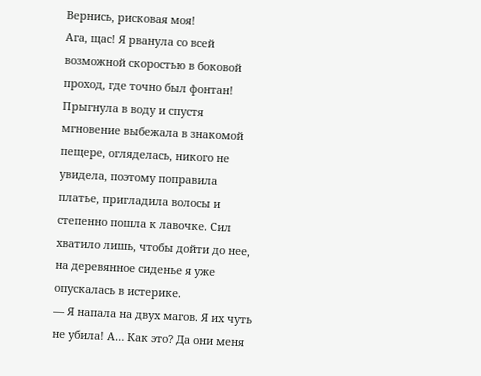Вернись, рисковая моя!
Ага, щас! Я рванула со всей возможной скоростью в боковой проход, где точно был фонтан! Прыгнула в воду и спустя мгновение выбежала в знакомой пещере, огляделась, никого не увидела, поэтому поправила платье, пригладила волосы и степенно пошла к лавочке. Сил хватило лишь, чтобы дойти до нее, на деревянное сиденье я уже опускалась в истерике.
— Я напала на двух магов. Я их чуть не убила! А… Как это? Да они меня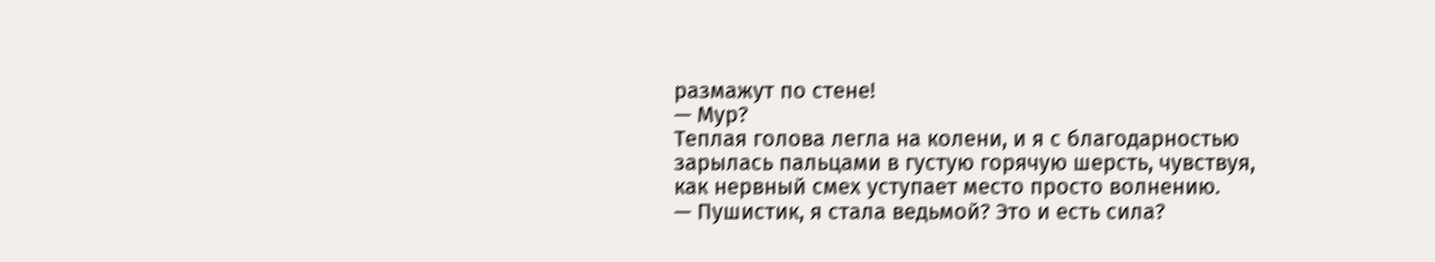размажут по стене!
— Мур?
Теплая голова легла на колени, и я с благодарностью зарылась пальцами в густую горячую шерсть, чувствуя, как нервный смех уступает место просто волнению.
— Пушистик, я стала ведьмой? Это и есть сила?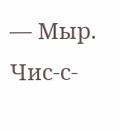— Мыр. Чис-с-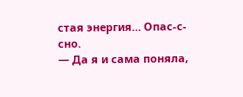стая энергия… Опас-с-сно.
— Да я и сама поняла,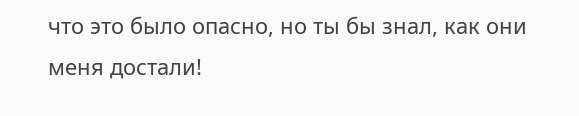что это было опасно, но ты бы знал, как они меня достали!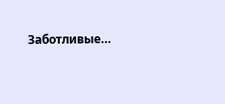Заботливые…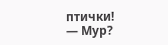птички!
— Мур?